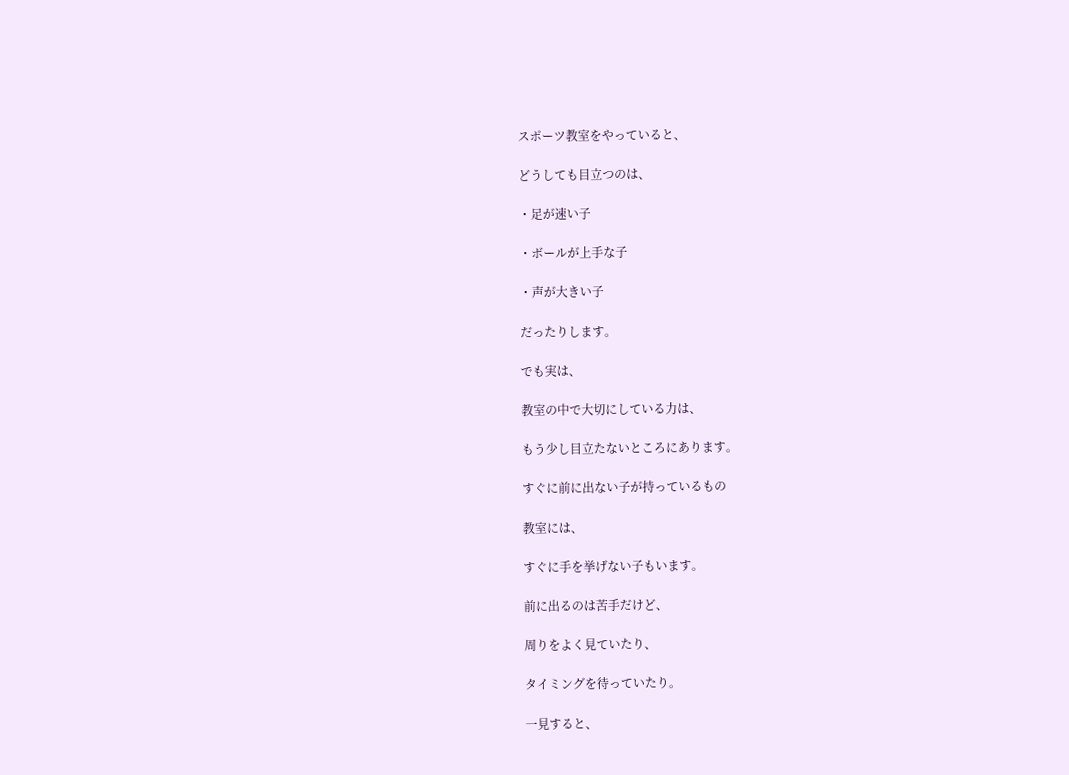スポーツ教室をやっていると、

どうしても目立つのは、

・足が速い子

・ボールが上手な子

・声が大きい子

だったりします。

でも実は、

教室の中で大切にしている力は、

もう少し目立たないところにあります。

すぐに前に出ない子が持っているもの

教室には、

すぐに手を挙げない子もいます。

前に出るのは苦手だけど、

周りをよく見ていたり、

タイミングを待っていたり。

一見すると、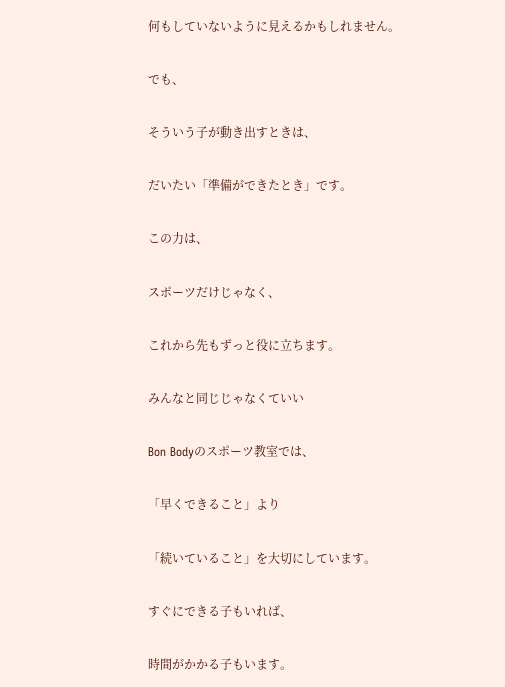何もしていないように見えるかもしれません。

でも、

そういう子が動き出すときは、

だいたい「準備ができたとき」です。

この力は、

スポーツだけじゃなく、

これから先もずっと役に立ちます。

みんなと同じじゃなくていい

Bon Bodyのスポーツ教室では、

「早くできること」より

「続いていること」を大切にしています。

すぐにできる子もいれば、

時間がかかる子もいます。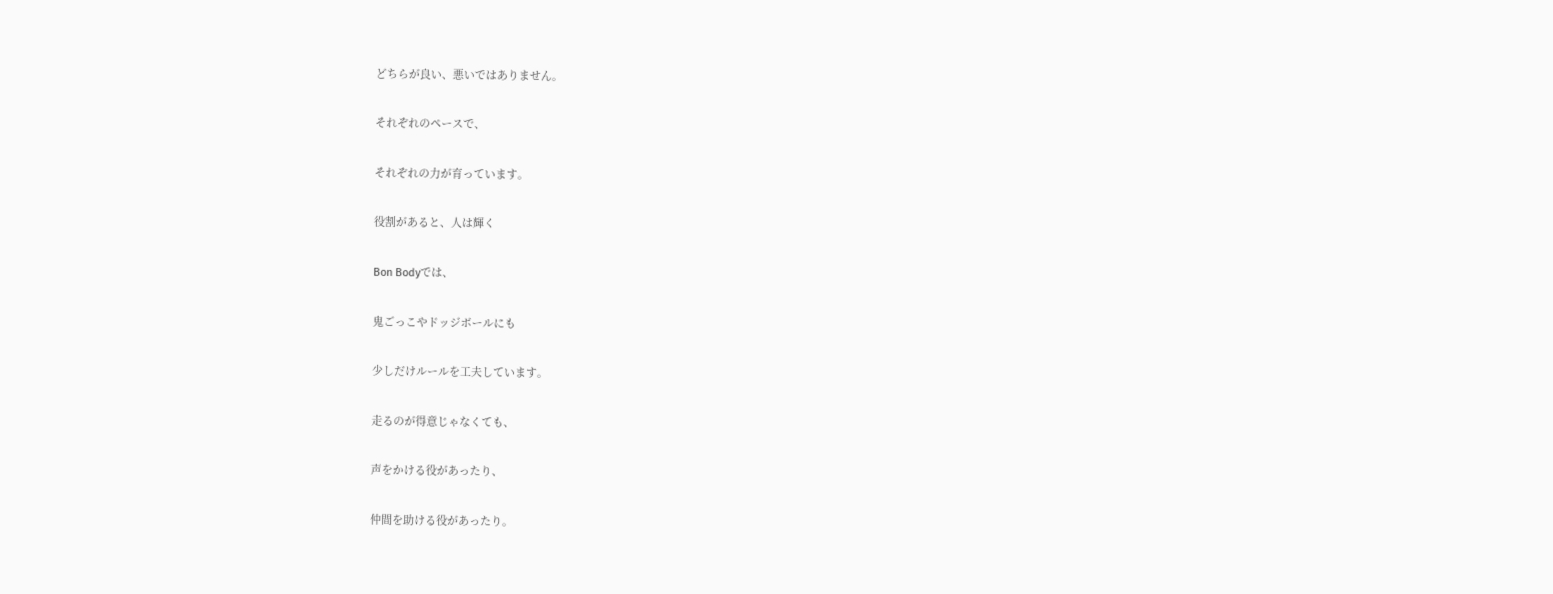どちらが良い、悪いではありません。

それぞれのペースで、

それぞれの力が育っています。

役割があると、人は輝く

Bon Bodyでは、

鬼ごっこやドッジボールにも

少しだけルールを工夫しています。

走るのが得意じゃなくても、

声をかける役があったり、

仲間を助ける役があったり。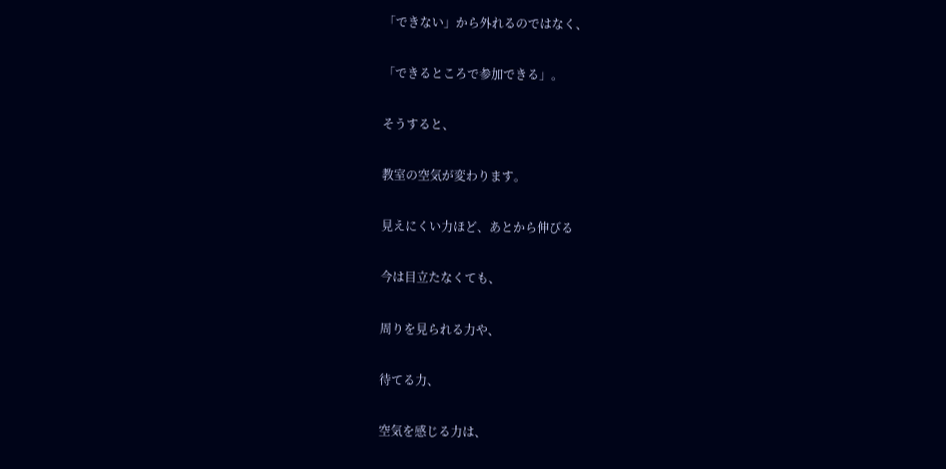「できない」から外れるのではなく、

「できるところで参加できる」。

そうすると、

教室の空気が変わります。

見えにくい力ほど、あとから伸びる

今は目立たなくても、

周りを見られる力や、

待てる力、

空気を感じる力は、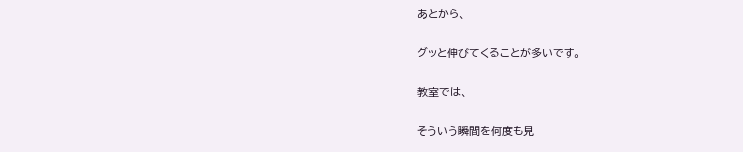あとから、

グッと伸びてくることが多いです。

教室では、

そういう瞬間を何度も見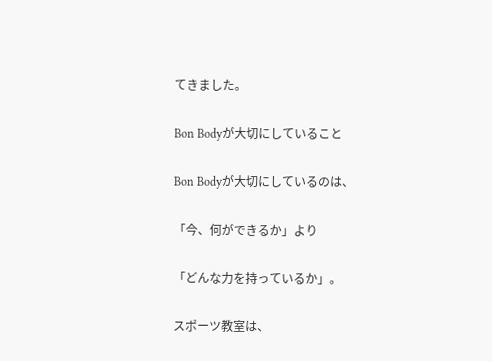てきました。

Bon Bodyが大切にしていること

Bon Bodyが大切にしているのは、

「今、何ができるか」より

「どんな力を持っているか」。

スポーツ教室は、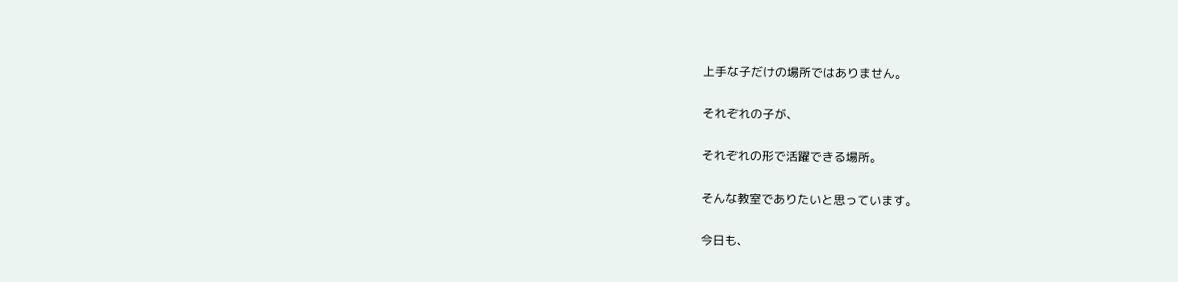上手な子だけの場所ではありません。

それぞれの子が、

それぞれの形で活躍できる場所。

そんな教室でありたいと思っています。

今日も、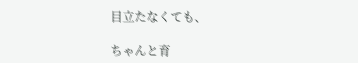目立たなくても、

ちゃんと育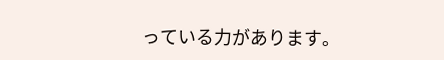っている力があります。